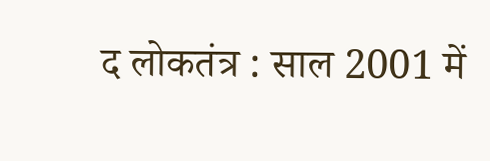द लोकतंत्र : साल 2001 में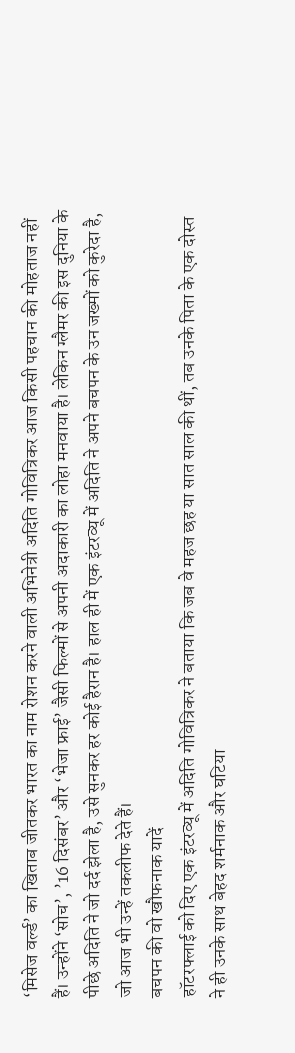‘मिसेज वर्ल्ड’ का खिताब जीतकर भारत का नाम रोशन करने वाली अभिनेत्री अदिति गोवित्रिकर आज किसी पहचान की मोहताज नहीं हैं। उन्होंने ‘सोच’, ’16 दिसंबर’ और ‘भेजा फ्राई’ जैसी फिल्मों से अपनी अदाकारी का लोहा मनवाया है। लेकिन ग्लैमर की इस दुनिया के पीछे अदिति ने जो दर्द झेला है, उसे सुनकर हर कोई हैरान है। हाल ही में एक इंटरव्यू में अदिति ने अपने बचपन के उन जख्मों को कुरेदा है, जो आज भी उन्हें तकलीफ देते हैं।
बचपन की वो खौफनाक यादें
हॉटरफ्लाई को दिए एक इंटरव्यू में अदिति गोवित्रिकर ने बताया कि जब वे महज छह या सात साल की थीं, तब उनके पिता के एक दोस्त ने ही उनके साथ बेहद शर्मनाक और घटिया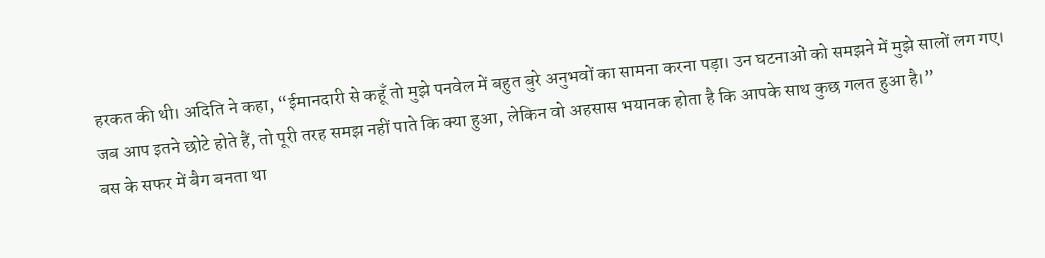हरकत की थी। अदिति ने कहा, “ईमानदारी से कहूँ तो मुझे पनवेल में बहुत बुरे अनुभवों का सामना करना पड़ा। उन घटनाओं को समझने में मुझे सालों लग गए। जब आप इतने छोटे होते हैं, तो पूरी तरह समझ नहीं पाते कि क्या हुआ, लेकिन वो अहसास भयानक होता है कि आपके साथ कुछ गलत हुआ है।”
बस के सफर में बैग बनता था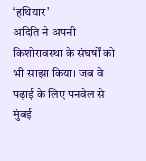‘हथियार’
अदिति ने अपनी किशोरावस्था के संघर्षों को भी साझा किया। जब वे पढ़ाई के लिए पनवेल से मुंबई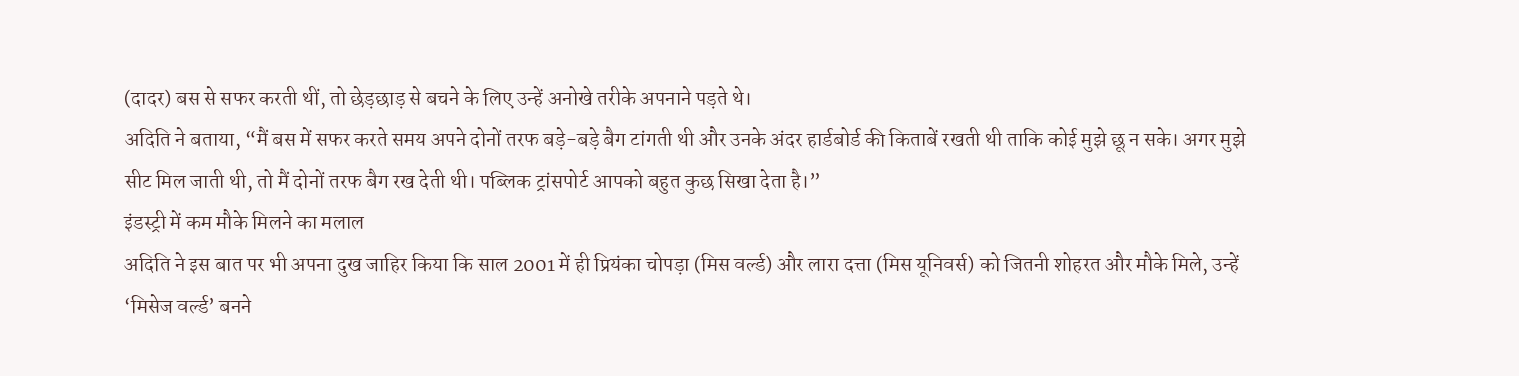(दादर) बस से सफर करती थीं, तो छेड़छाड़ से बचने के लिए उन्हें अनोखे तरीके अपनाने पड़ते थे।
अदिति ने बताया, “मैं बस में सफर करते समय अपने दोनों तरफ बड़े-बड़े बैग टांगती थी और उनके अंदर हार्डबोर्ड की किताबें रखती थी ताकि कोई मुझे छू न सके। अगर मुझे सीट मिल जाती थी, तो मैं दोनों तरफ बैग रख देती थी। पब्लिक ट्रांसपोर्ट आपको बहुत कुछ सिखा देता है।”
इंडस्ट्री में कम मौके मिलने का मलाल
अदिति ने इस बात पर भी अपना दुख जाहिर किया कि साल 2001 में ही प्रियंका चोपड़ा (मिस वर्ल्ड) और लारा दत्ता (मिस यूनिवर्स) को जितनी शोहरत और मौके मिले, उन्हें ‘मिसेज वर्ल्ड’ बनने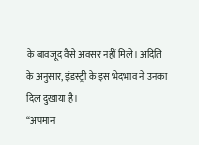के बावजूद वैसे अवसर नहीं मिले। अदिति के अनुसार, इंडस्ट्री के इस भेदभाव ने उनका दिल दुखाया है।
“अपमान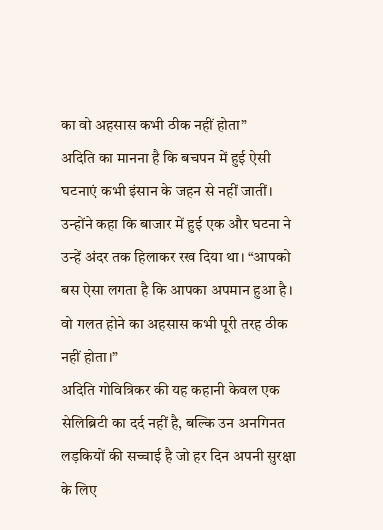का वो अहसास कभी ठीक नहीं होता”
अदिति का मानना है कि बचपन में हुई ऐसी घटनाएं कभी इंसान के जहन से नहीं जातीं। उन्होंने कहा कि बाजार में हुई एक और घटना ने उन्हें अंदर तक हिलाकर रख दिया था। “आपको बस ऐसा लगता है कि आपका अपमान हुआ है। वो गलत होने का अहसास कभी पूरी तरह ठीक नहीं होता।”
अदिति गोवित्रिकर की यह कहानी केवल एक सेलिब्रिटी का दर्द नहीं है, बल्कि उन अनगिनत लड़कियों की सच्चाई है जो हर दिन अपनी सुरक्षा के लिए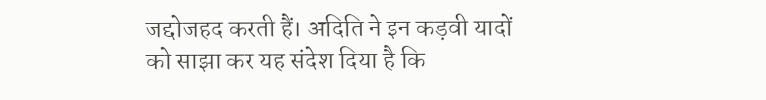जद्दोजहद करती हैं। अदिति ने इन कड़वी यादों को साझा कर यह संदेश दिया है कि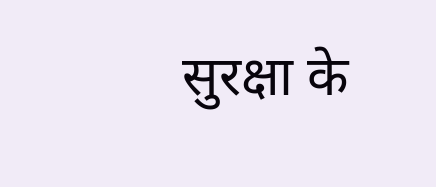सुरक्षा के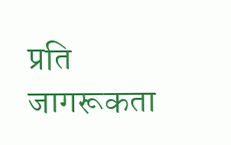प्रति जागरूकता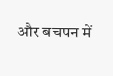और बचपन में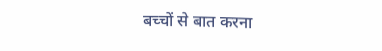बच्चों से बात करना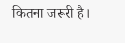कितना जरूरी है।